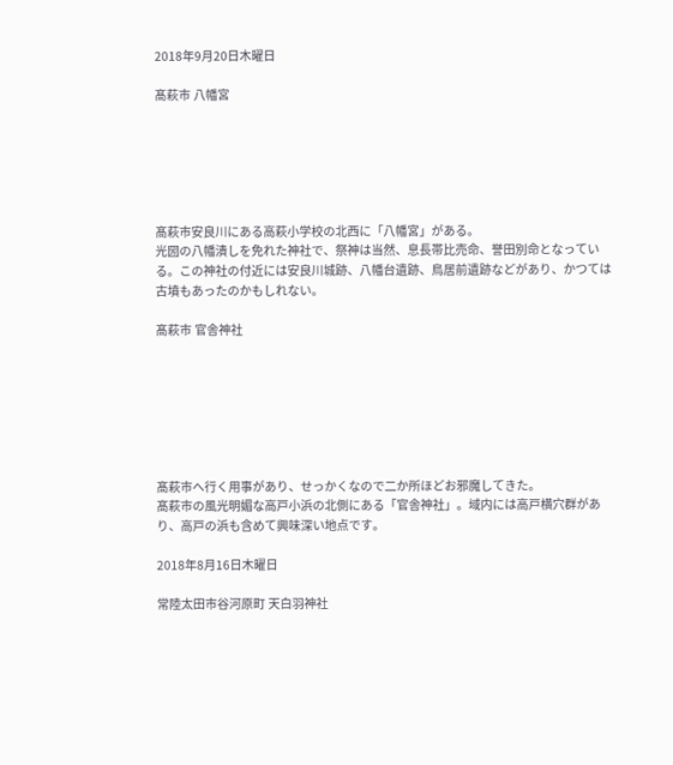2018年9月20日木曜日

髙萩市 八幡宮






髙萩市安良川にある高萩小学校の北西に「八幡宮」がある。
光圀の八幡潰しを免れた神社で、祭神は当然、息長帯比売命、誉田別命となっている。この神社の付近には安良川城跡、八幡台遺跡、鳥居前遺跡などがあり、かつては古墳もあったのかもしれない。

髙萩市 官舎神社







髙萩市へ行く用事があり、せっかくなので二か所ほどお邪魔してきた。
髙萩市の風光明媚な高戸小浜の北側にある「官舎神社」。域内には高戸横穴群があり、高戸の浜も含めて興味深い地点です。

2018年8月16日木曜日

常陸太田市谷河原町 天白羽神社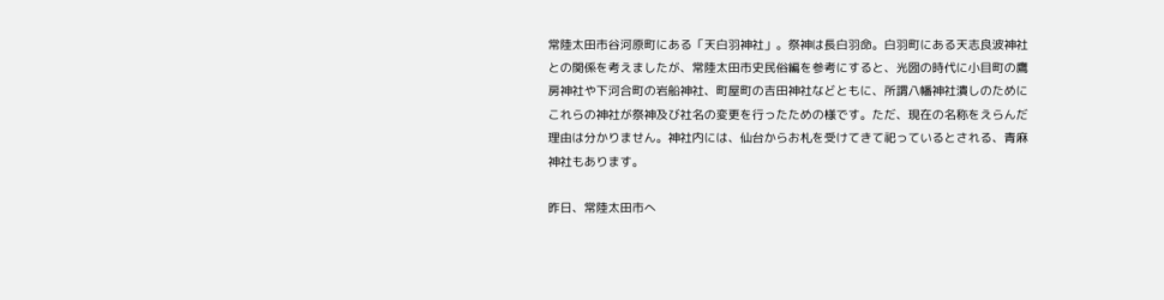常陸太田市谷河原町にある「天白羽神社」。祭神は長白羽命。白羽町にある天志良波神社との関係を考えましたが、常陸太田市史民俗編を参考にすると、光圀の時代に小目町の鷹房神社や下河合町の岩船神社、町屋町の吉田神社などともに、所謂八幡神社潰しのためにこれらの神社が祭神及び社名の変更を行ったための様です。ただ、現在の名称をえらんだ理由は分かりません。神社内には、仙台からお札を受けてきて祀っているとされる、青麻神社もあります。

昨日、常陸太田市へ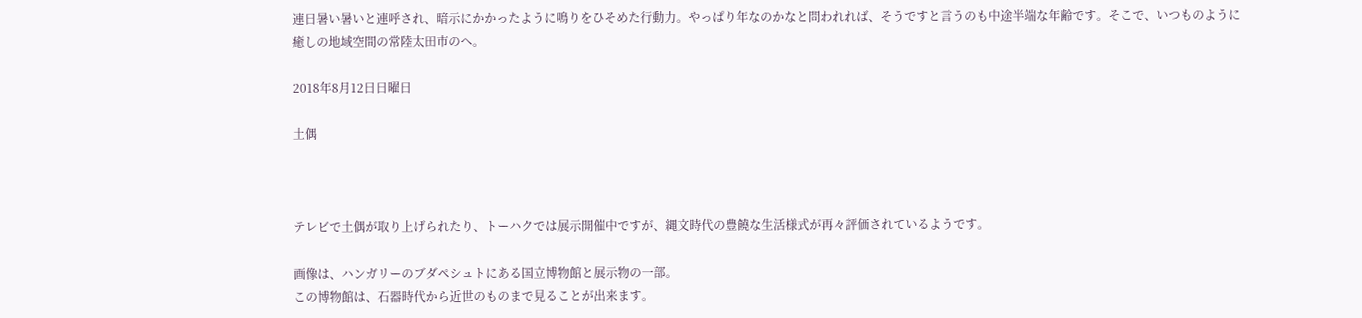連日暑い暑いと連呼され、暗示にかかったように鳴りをひそめた行動力。やっぱり年なのかなと問われれば、そうですと言うのも中途半端な年齢です。そこで、いつものように癒しの地域空間の常陸太田市のへ。

2018年8月12日日曜日

土偶



テレビで土偶が取り上げられたり、トーハクでは展示開催中ですが、縄文時代の豊饒な生活様式が再々評価されているようです。

画像は、ハンガリーのブダペシュトにある国立博物館と展示物の一部。
この博物館は、石器時代から近世のものまで見ることが出来ます。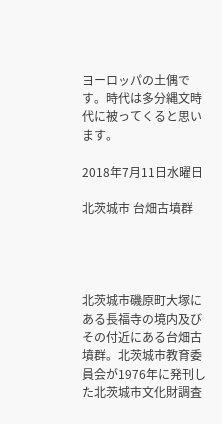ヨーロッパの土偶です。時代は多分縄文時代に被ってくると思います。

2018年7月11日水曜日

北茨城市 台畑古墳群




北茨城市磯原町大塚にある長福寺の境内及びその付近にある台畑古墳群。北茨城市教育委員会が1976年に発刊した北茨城市文化財調査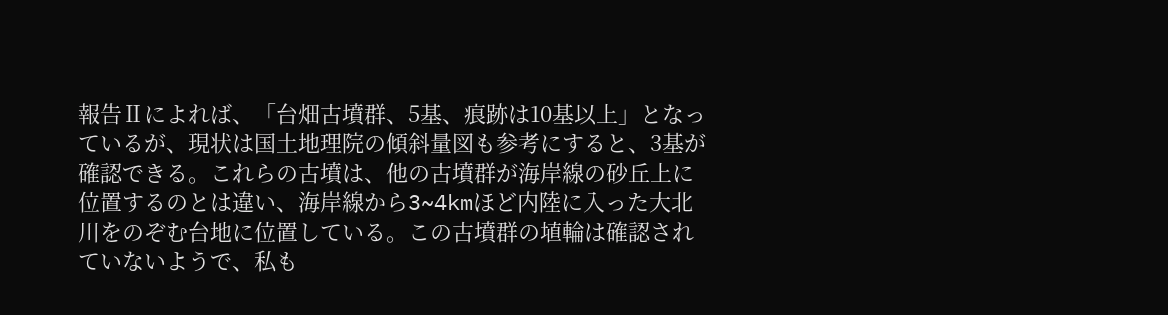報告Ⅱによれば、「台畑古墳群、5基、痕跡は10基以上」となっているが、現状は国土地理院の傾斜量図も参考にすると、3基が確認できる。これらの古墳は、他の古墳群が海岸線の砂丘上に位置するのとは違い、海岸線から3~4kmほど内陸に入った大北川をのぞむ台地に位置している。この古墳群の埴輪は確認されていないようで、私も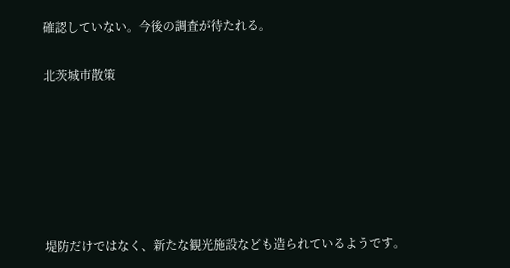確認していない。今後の調査が待たれる。

北茨城市散策






堤防だけではなく、新たな観光施設なども造られているようです。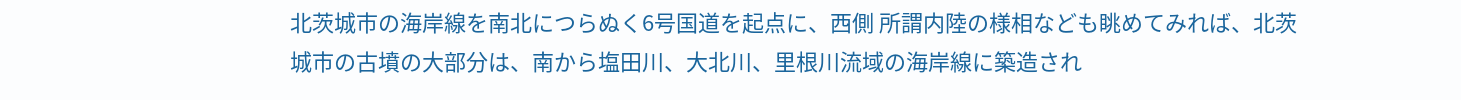北茨城市の海岸線を南北につらぬく6号国道を起点に、西側 所謂内陸の様相なども眺めてみれば、北茨城市の古墳の大部分は、南から塩田川、大北川、里根川流域の海岸線に築造され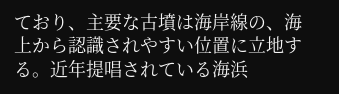ており、主要な古墳は海岸線の、海上から認識されやすい位置に立地する。近年提唱されている海浜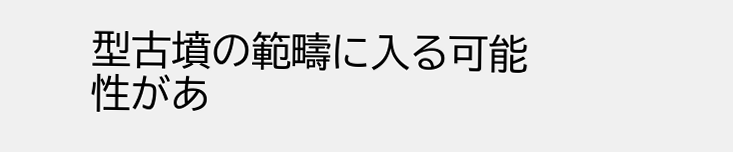型古墳の範疇に入る可能性があ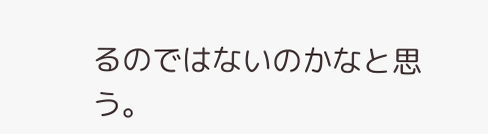るのではないのかなと思う。